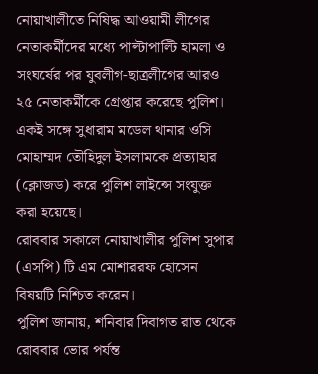নোয়াখালীতে নিষিদ্ধ আওয়ামী লীগের নেতাকর্মীদের মধ্যে পাল্টাপাল্টি হামলা ও সংঘর্ষের পর যুবলীগ-ছাত্রলীগের আরও ২৫ নেতাকর্মীকে গ্রেপ্তার করেছে পুলিশ। একই সঙ্গে সুধারাম মডেল থানার ওসি মোহাম্মদ তৌহিদুল ইসলামকে প্রত্যাহার (ক্লোজড) করে পুলিশ লাইন্সে সংযুক্ত করা হয়েছে।
রোববার সকালে নোয়াখালীর পুলিশ সুপার (এসপি) টি এম মোশাররফ হোসেন বিষয়টি নিশ্চিত করেন।
পুলিশ জানায়, শনিবার দিবাগত রাত থেকে রোববার ভোর পর্যন্ত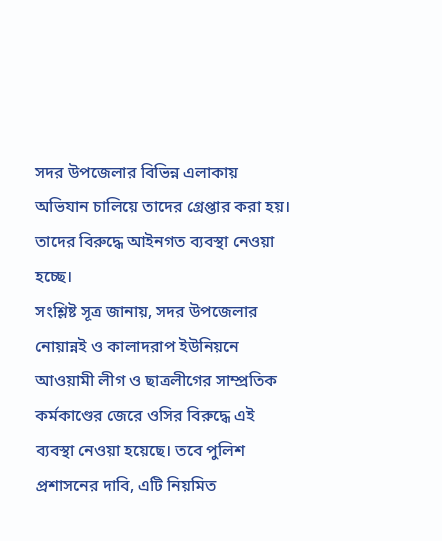সদর উপজেলার বিভিন্ন এলাকায় অভিযান চালিয়ে তাদের গ্রেপ্তার করা হয়। তাদের বিরুদ্ধে আইনগত ব্যবস্থা নেওয়া হচ্ছে।
সংশ্লিষ্ট সূত্র জানায়, সদর উপজেলার নোয়ান্নই ও কালাদরাপ ইউনিয়নে আওয়ামী লীগ ও ছাত্রলীগের সাম্প্রতিক কর্মকাণ্ডের জেরে ওসির বিরুদ্ধে এই ব্যবস্থা নেওয়া হয়েছে। তবে পুলিশ প্রশাসনের দাবি, এটি নিয়মিত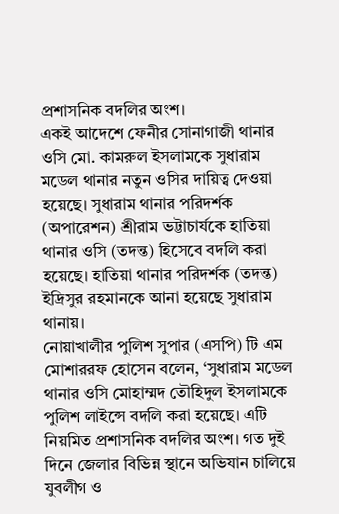প্রশাসনিক বদলির অংশ।
একই আদেশে ফেনীর সোনাগাজী থানার ওসি মো. কামরুল ইসলামকে সুধারাম মডেল থানার নতুন ওসির দায়িত্ব দেওয়া হয়েছে। সুধারাম থানার পরিদর্শক (অপারেশন) শ্রীরাম ভট্টাচার্যকে হাতিয়া থানার ওসি (তদন্ত) হিসেবে বদলি করা হয়েছে। হাতিয়া থানার পরিদর্শক (তদন্ত) ইদ্রিসুর রহমানকে আনা হয়েছে সুধারাম থানায়।
নোয়াখালীর পুলিশ সুপার (এসপি) টি এম মোশাররফ হোসেন বলেন, ‘সুধারাম মডেল থানার ওসি মোহাম্মদ তৌহিদুল ইসলামকে পুলিশ লাইন্সে বদলি করা হয়েছে। এটি নিয়মিত প্রশাসনিক বদলির অংশ। গত দুই দিনে জেলার বিভিন্ন স্থানে অভিযান চালিয়ে যুবলীগ ও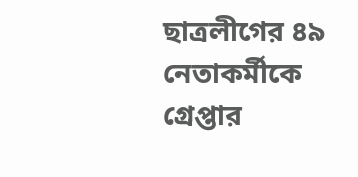ছাত্রলীগের ৪৯ নেতাকর্মীকে গ্রেপ্তার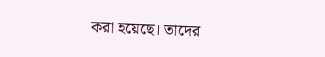করা হয়েছে। তাদের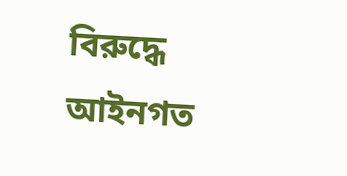বিরুদ্ধে আইনগত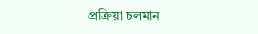প্রক্রিয়া চলমান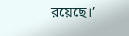রয়েছে।’